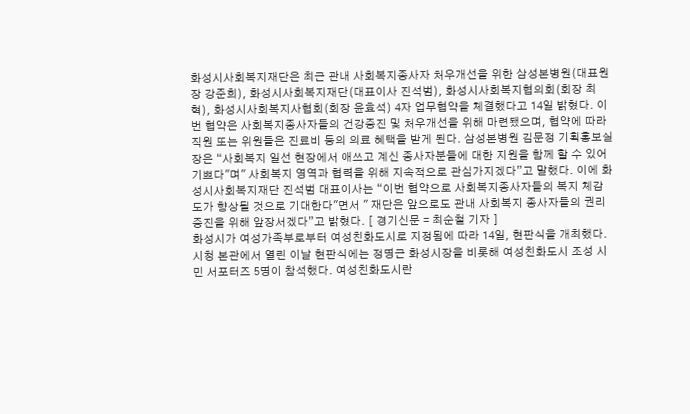화성시사회복지재단은 최근 관내 사회복지종사자 처우개선을 위한 삼성본병원(대표원장 강준희), 화성시사회복지재단(대표이사 진석범), 화성시사회복지협의회(회장 최 혁), 화성시사회복지사협회(회장 윤효석) 4자 업무협약을 체결했다고 14일 밝혔다. 이번 협약은 사회복지종사자들의 건강증진 및 처우개선을 위해 마련됐으며, 협약에 따라 직원 또는 위원들은 진료비 등의 의료 혜택을 받게 된다. 삼성본병원 김문정 기획홍보실장은 “사회복지 일선 현장에서 애쓰고 계신 종사자분들에 대한 지원을 함께 할 수 있어 기쁘다"며" 사회복지 영역과 협력을 위해 지속적으로 관심가지겠다”고 말했다. 이에 화성시사회복지재단 진석범 대표이사는 “이번 협약으로 사회복지종사자들의 복지 체감도가 향상될 것으로 기대한다"면서 " 재단은 앞으로도 관내 사회복지 종사자들의 권리증진을 위해 앞장서겠다”고 밝혔다. [ 경기신문 = 최순철 기자 ]
화성시가 여성가족부로부터 여성친화도시로 지정됨에 따라 14일, 현판식을 개최했다. 시청 본관에서 열린 이날 현판식에는 정명근 화성시장을 비롯해 여성친화도시 조성 시민 서포터즈 5명이 참석했다. 여성친화도시란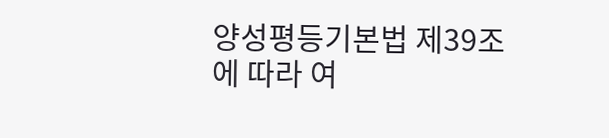양성평등기본법 제39조에 따라 여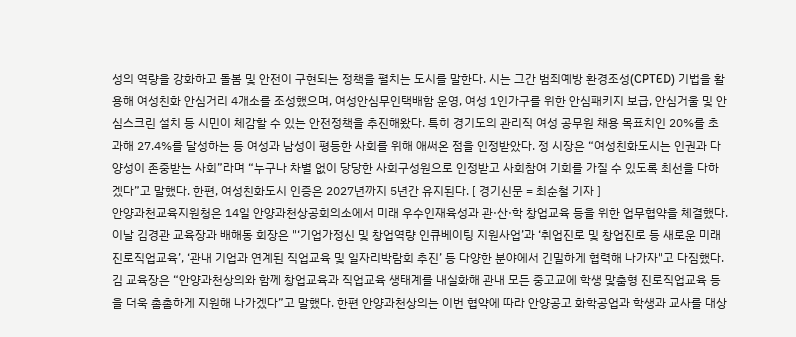성의 역량을 강화하고 돌봄 및 안전이 구현되는 정책을 펼치는 도시를 말한다. 시는 그간 범죄예방 환경조성(CPTED) 기법을 활용해 여성친화 안심거리 4개소를 조성했으며, 여성안심무인택배함 운영, 여성 1인가구를 위한 안심패키지 보급, 안심거울 및 안심스크린 설치 등 시민이 체감할 수 있는 안전정책을 추진해왔다. 특히 경기도의 관리직 여성 공무원 채용 목표치인 20%를 초과해 27.4%를 달성하는 등 여성과 남성이 평등한 사회를 위해 애써온 점을 인정받았다. 정 시장은 “여성친화도시는 인권과 다양성이 존중받는 사회”라며 “누구나 차별 없이 당당한 사회구성원으로 인정받고 사회참여 기회를 가질 수 있도록 최선을 다하겠다”고 말했다. 한편, 여성친화도시 인증은 2027년까지 5년간 유지된다. [ 경기신문 = 최순철 기자 ]
안양과천교육지원청은 14일 안양과천상공회의소에서 미래 우수인재육성과 관·산·학 창업교육 등을 위한 업무협약을 체결했다. 이날 김경관 교육장과 배해동 회장은 "‘기업가정신 및 창업역량 인큐베이팅 지원사업’과 ‘취업진로 및 창업진로 등 새로운 미래진로직업교육’, ‘관내 기업과 연계된 직업교육 및 일자리박람회 추진’ 등 다양한 분야에서 긴밀하게 협력해 나가자"고 다짐했다. 김 교육장은 “안양과천상의와 함께 창업교육과 직업교육 생태계를 내실화해 관내 모든 중고교에 학생 맟춤형 진로직업교육 등을 더욱 촘촘하게 지원해 나가겠다”고 말했다. 한편 안양과천상의는 이번 협약에 따라 안양공고 화학공업과 학생과 교사를 대상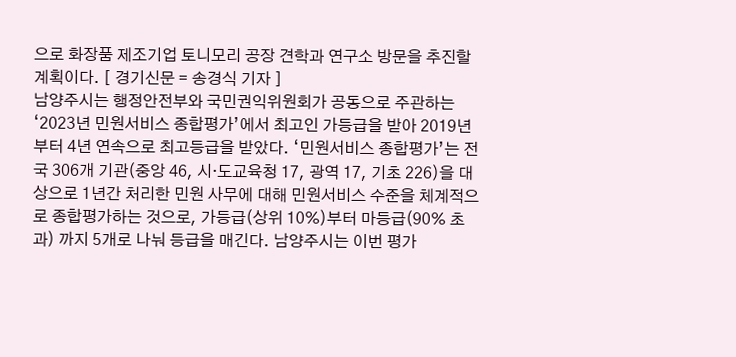으로 화장품 제조기업 토니모리 공장 견학과 연구소 방문을 추진할 계획이다. [ 경기신문 = 송경식 기자 ]
남양주시는 행정안전부와 국민권익위원회가 공동으로 주관하는 ‘2023년 민원서비스 종합평가’에서 최고인 가등급을 받아 2019년부터 4년 연속으로 최고등급을 받았다. ‘민원서비스 종합평가’는 전국 306개 기관(중앙 46, 시·도교육청 17, 광역 17, 기초 226)을 대상으로 1년간 처리한 민원 사무에 대해 민원서비스 수준을 체계적으로 종합평가하는 것으로, 가등급(상위 10%)부터 마등급(90% 초과) 까지 5개로 나눠 등급을 매긴다. 남양주시는 이번 평가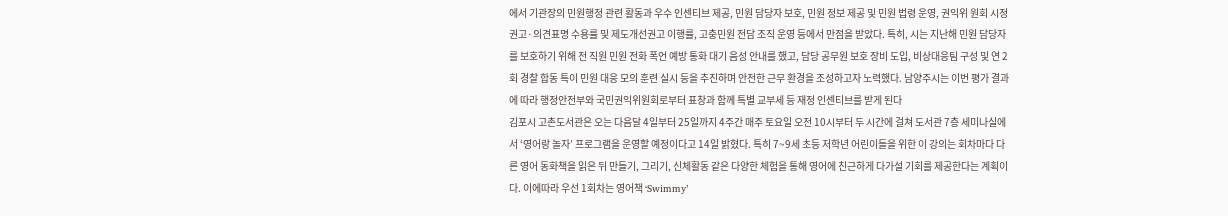에서 기관장의 민원행정 관련 활동과 우수 인센티브 제공, 민원 담당자 보호, 민원 정보 제공 및 민원 법령 운영, 권익위 원회 시정권고·의견표명 수용률 및 제도개선권고 이행률, 고충민원 전담 조직 운영 등에서 만점을 받았다. 특히, 시는 지난해 민원 담당자를 보호하기 위해 전 직원 민원 전화 폭언 예방 통화 대기 음성 안내를 했고, 담당 공무원 보호 장비 도입, 비상대응팀 구성 및 연 2회 경찰 합동 특이 민원 대응 모의 훈련 실시 등을 추진하며 안전한 근무 환경을 조성하고자 노력했다. 남양주시는 이번 평가 결과에 따라 행정안전부와 국민권익위원회로부터 표창과 함께 특별 교부세 등 재정 인센티브를 받게 된다
김포시 고촌도서관은 오는 다음달 4일부터 25일까지 4주간 매주 토요일 오전 10시부터 두 시간에 걸쳐 도서관 7층 세미나실에서 ‘영어랑 놀자’ 프로그램을 운영할 예정이다고 14일 밝혔다. 특히 7~9세 초등 저학년 어린이들을 위한 이 강의는 회차마다 다른 영어 동화책을 읽은 뒤 만들기, 그리기, 신체활동 같은 다양한 체험을 통해 영어에 친근하게 다가설 기회를 제공한다는 계획이다. 이에따라 우선 1회차는 영어책 ‘Swimmy’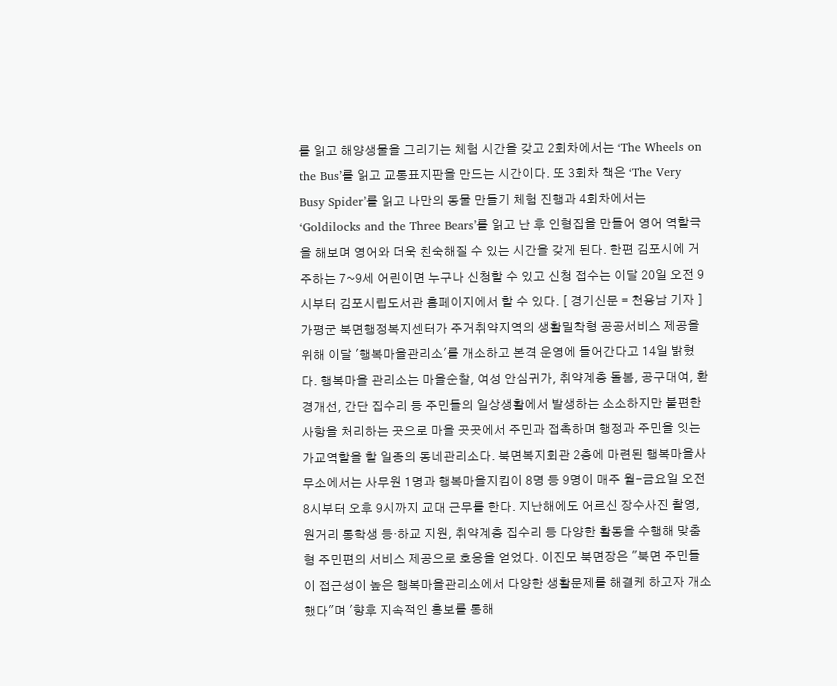를 읽고 해양생물을 그리기는 체험 시간을 갖고 2회차에서는 ‘The Wheels on the Bus’를 읽고 교통표지판을 만드는 시간이다. 또 3회차 책은 ‘The Very Busy Spider’를 읽고 나만의 동물 만들기 체험 진행과 4회차에서는 ‘Goldilocks and the Three Bears’를 읽고 난 후 인형집을 만들어 영어 역할극을 해보며 영어와 더욱 친숙해질 수 있는 시간을 갖게 된다. 한편 김포시에 거주하는 7~9세 어린이면 누구나 신청할 수 있고 신청 접수는 이달 20일 오전 9시부터 김포시립도서관 홈페이지에서 할 수 있다. [ 경기신문 = 천용남 기자 ]
가평군 북면행정복지센터가 주거취약지역의 생활밀착형 공공서비스 제공을 위해 이달 '행복마을관리소'를 개소하고 본격 운영에 들어간다고 14일 밝혔다. 행복마을 관리소는 마을순찰, 여성 안심귀가, 취약계층 돌봄, 공구대여, 환경개선, 간단 집수리 등 주민들의 일상생활에서 발생하는 소소하지만 불편한 사항을 처리하는 곳으로 마을 곳곳에서 주민과 접촉하며 행정과 주민을 잇는 가교역할을 할 일종의 동네관리소다. 북면복지회관 2층에 마련된 행복마을사무소에서는 사무원 1명과 행복마을지킴이 8명 등 9명이 매주 월-금요일 오전 8시부터 오후 9시까지 교대 근무를 한다. 지난해에도 어르신 장수사진 촬영, 원거리 통학생 등·하교 지원, 취약계층 집수리 등 다양한 활동을 수행해 맞춤형 주민편의 서비스 제공으로 호응을 얻었다. 이진모 북면장은 "북면 주민들이 접근성이 높은 행복마을관리소에서 다양한 생활문제를 해결케 하고자 개소했다"며 '향후 지속적인 홍보를 통해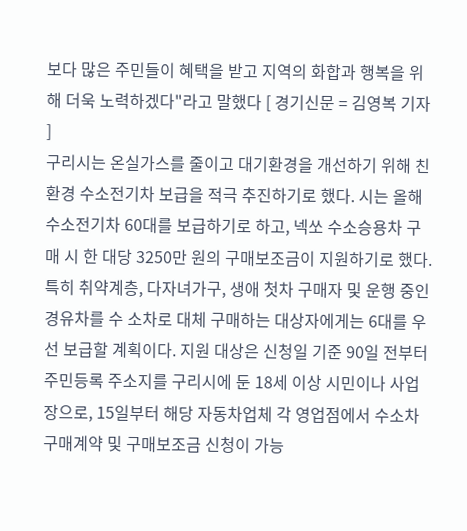보다 많은 주민들이 혜택을 받고 지역의 화합과 행복을 위해 더욱 노력하겠다"라고 말했다 [ 경기신문 = 김영복 기자 ]
구리시는 온실가스를 줄이고 대기환경을 개선하기 위해 친환경 수소전기차 보급을 적극 추진하기로 했다. 시는 올해 수소전기차 60대를 보급하기로 하고, 넥쏘 수소승용차 구매 시 한 대당 3250만 원의 구매보조금이 지원하기로 했다. 특히 취약계층, 다자녀가구, 생애 첫차 구매자 및 운행 중인 경유차를 수 소차로 대체 구매하는 대상자에게는 6대를 우선 보급할 계획이다. 지원 대상은 신청일 기준 90일 전부터 주민등록 주소지를 구리시에 둔 18세 이상 시민이나 사업장으로, 15일부터 해당 자동차업체 각 영업점에서 수소차 구매계약 및 구매보조금 신청이 가능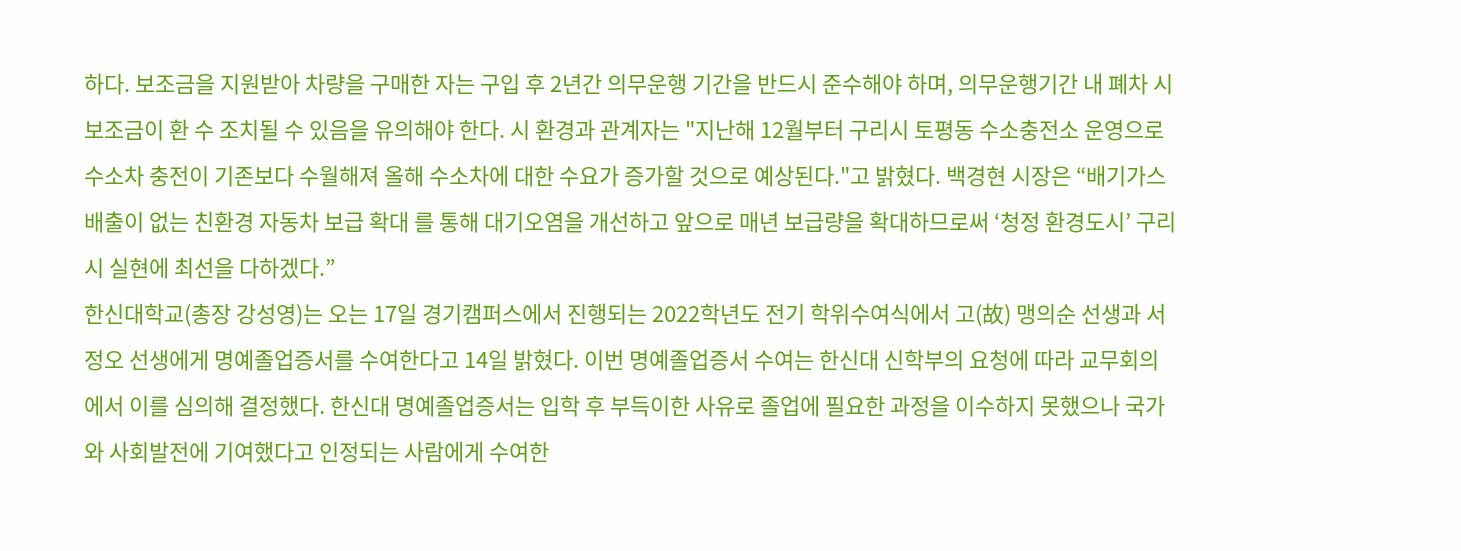하다. 보조금을 지원받아 차량을 구매한 자는 구입 후 2년간 의무운행 기간을 반드시 준수해야 하며, 의무운행기간 내 폐차 시 보조금이 환 수 조치될 수 있음을 유의해야 한다. 시 환경과 관계자는 "지난해 12월부터 구리시 토평동 수소충전소 운영으로 수소차 충전이 기존보다 수월해져 올해 수소차에 대한 수요가 증가할 것으로 예상된다."고 밝혔다. 백경현 시장은 “배기가스 배출이 없는 친환경 자동차 보급 확대 를 통해 대기오염을 개선하고 앞으로 매년 보급량을 확대하므로써 ‘청정 환경도시’ 구리시 실현에 최선을 다하겠다.”
한신대학교(총장 강성영)는 오는 17일 경기캠퍼스에서 진행되는 2022학년도 전기 학위수여식에서 고(故) 맹의순 선생과 서정오 선생에게 명예졸업증서를 수여한다고 14일 밝혔다. 이번 명예졸업증서 수여는 한신대 신학부의 요청에 따라 교무회의에서 이를 심의해 결정했다. 한신대 명예졸업증서는 입학 후 부득이한 사유로 졸업에 필요한 과정을 이수하지 못했으나 국가와 사회발전에 기여했다고 인정되는 사람에게 수여한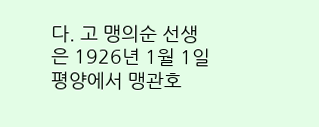다. 고 맹의순 선생은 1926년 1월 1일 평양에서 맹관호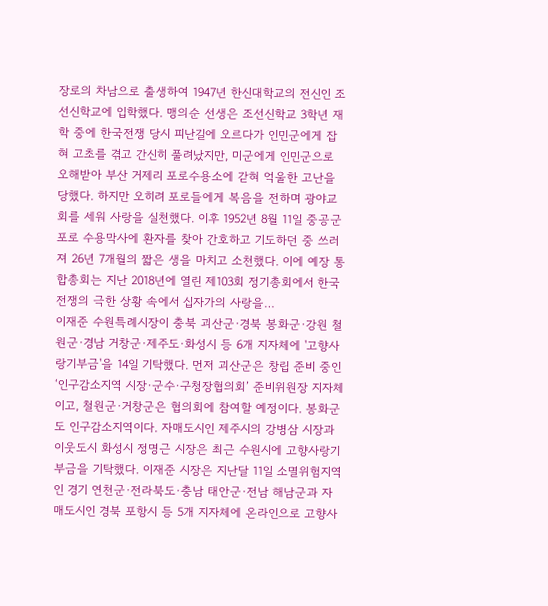장로의 차남으로 출생하여 1947년 한신대학교의 전신인 조선신학교에 입학했다. 맹의순 선생은 조선신학교 3학년 재학 중에 한국전쟁 당시 피난길에 오르다가 인민군에게 잡혀 고초를 겪고 간신히 풀려났지만, 미군에게 인민군으로 오해받아 부산 거제리 포로수용소에 갇혀 억울한 고난을 당했다. 하지만 오히려 포로들에게 복음을 전하며 광야교회를 세워 사랑을 실천했다. 이후 1952년 8월 11일 중공군 포로 수용막사에 환자를 찾아 간호하고 기도하던 중 쓰러져 26년 7개월의 짧은 생을 마치고 소천했다. 이에 예장 통합총회는 지난 2018년에 열린 제103회 정기총회에서 한국전쟁의 극한 상황 속에서 십자가의 사랑을…
이재준 수원특례시장이 충북 괴산군·경북 봉화군·강원 철원군·경남 거창군·제주도·화성시 등 6개 지자체에 '고향사랑기부금'을 14일 기탁했다. 먼저 괴산군은 창립 준비 중인 ‘인구감소지역 시장·군수·구청장협의회’ 준비위원장 지자체이고, 철원군·거창군은 협의회에 참여할 예정이다. 봉화군도 인구감소지역이다. 자매도시인 제주시의 강병삼 시장과 이웃도시 화성시 정명근 시장은 최근 수원시에 고향사랑기부금을 기탁했다. 이재준 시장은 지난달 11일 소멸위험지역인 경기 연천군·전라북도·충남 태안군·전남 해남군과 자매도시인 경북 포항시 등 5개 지자체에 온라인으로 고향사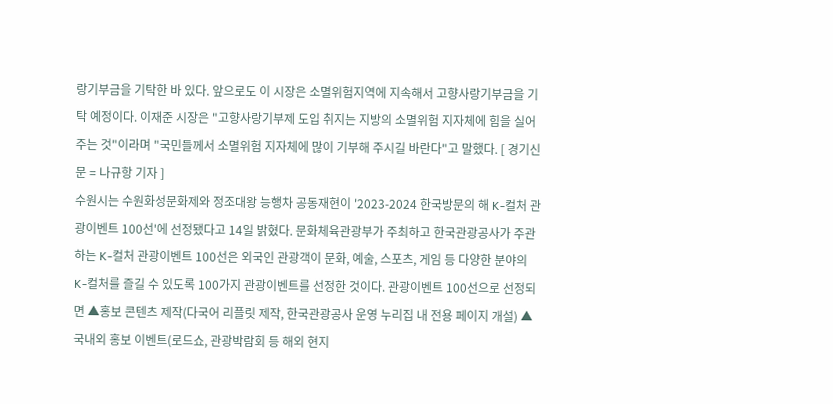랑기부금을 기탁한 바 있다. 앞으로도 이 시장은 소멸위험지역에 지속해서 고향사랑기부금을 기탁 예정이다. 이재준 시장은 "고향사랑기부제 도입 취지는 지방의 소멸위험 지자체에 힘을 실어주는 것"이라며 "국민들께서 소멸위험 지자체에 많이 기부해 주시길 바란다"고 말했다. [ 경기신문 = 나규항 기자 ]
수원시는 수원화성문화제와 정조대왕 능행차 공동재현이 '2023-2024 한국방문의 해 K-컬처 관광이벤트 100선'에 선정됐다고 14일 밝혔다. 문화체육관광부가 주최하고 한국관광공사가 주관하는 K-컬처 관광이벤트 100선은 외국인 관광객이 문화, 예술, 스포츠, 게임 등 다양한 분야의 K-컬처를 즐길 수 있도록 100가지 관광이벤트를 선정한 것이다. 관광이벤트 100선으로 선정되면 ▲홍보 콘텐츠 제작(다국어 리플릿 제작, 한국관광공사 운영 누리집 내 전용 페이지 개설) ▲국내외 홍보 이벤트(로드쇼, 관광박람회 등 해외 현지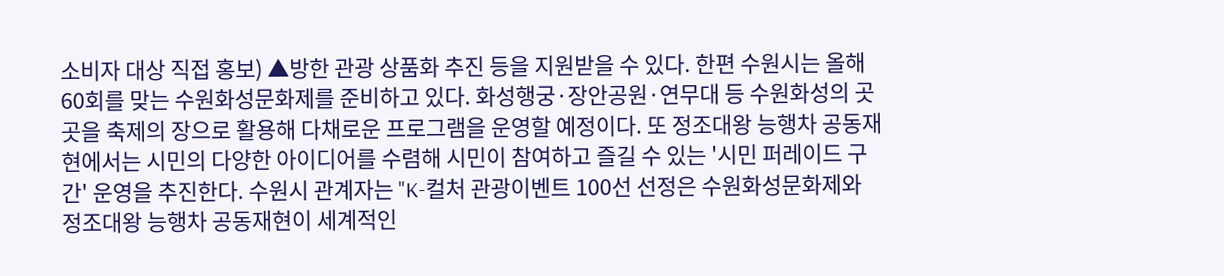소비자 대상 직접 홍보) ▲방한 관광 상품화 추진 등을 지원받을 수 있다. 한편 수원시는 올해 60회를 맞는 수원화성문화제를 준비하고 있다. 화성행궁·장안공원·연무대 등 수원화성의 곳곳을 축제의 장으로 활용해 다채로운 프로그램을 운영할 예정이다. 또 정조대왕 능행차 공동재현에서는 시민의 다양한 아이디어를 수렴해 시민이 참여하고 즐길 수 있는 '시민 퍼레이드 구간' 운영을 추진한다. 수원시 관계자는 "K-컬처 관광이벤트 100선 선정은 수원화성문화제와 정조대왕 능행차 공동재현이 세계적인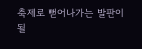축제로 뻗어나가는 발판이 될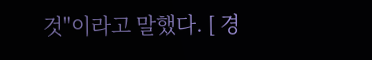것"이라고 말했다. [ 경